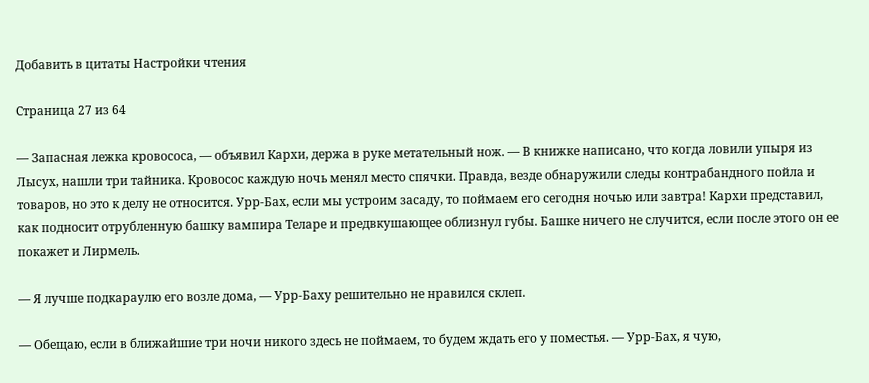Добавить в цитаты Настройки чтения

Страница 27 из 64

— Запасная лежка кровососа, — объявил Кархи, держа в руке метательный нож. — В книжке написано, что когда ловили упыря из Лысух, нашли три тайника. Кровосос каждую ночь менял место спячки. Правда, везде обнаружили следы контрабандного пойла и товаров, но это к делу не относится. Урр-Бах, если мы устроим засаду, то поймаем его сегодня ночью или завтра! Кархи представил, как подносит отрубленную башку вампира Теларе и предвкушающее облизнул губы. Башке ничего не случится, если после этого он ее покажет и Лирмель.

— Я лучше подкараулю его возле дома, — Урр-Баху решительно не нравился склеп.

— Обещаю, если в ближайшие три ночи никого здесь не поймаем, то будем ждать его у поместья. — Урр-Бах, я чую,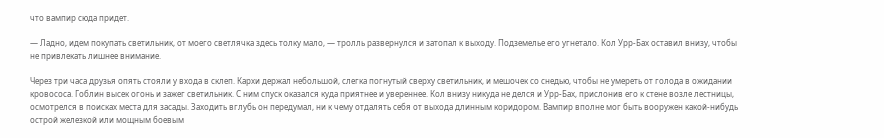что вампир сюда придет.

— Ладно, идем покупать светильник, от моего светлячка здесь толку мало, — тролль развернулся и затопал к выходу. Подземелье его угнетало. Кол Урр-Бах оставил внизу, чтобы не привлекать лишнее внимание.

Через три часа друзья опять стояли у входа в склеп. Кархи держал небольшой, слегка погнутый сверху светильник, и мешочек со снедью, чтобы не умереть от голода в ожидании кровососа. Гоблин высек огонь и зажег светильник. С ним спуск оказался куда приятнее и увереннее. Кол внизу никуда не делся и Урр-Бах, прислонив его к стене возле лестницы, осмотрелся в поисках места для засады. Заходить вглубь он передумал, ни к чему отдалять себя от выхода длинным коридором. Вампир вполне мог быть вооружен какой-нибудь острой железкой или мощным боевым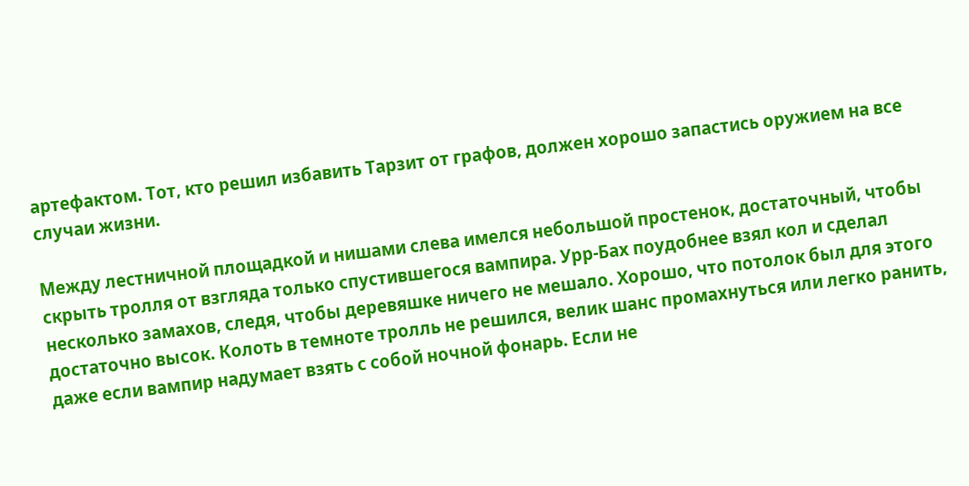артефактом. Тот, кто решил избавить Тарзит от графов, должен хорошо запастись оружием на все случаи жизни.

Между лестничной площадкой и нишами слева имелся небольшой простенок, достаточный, чтобы скрыть тролля от взгляда только спустившегося вампира. Урр-Бах поудобнее взял кол и сделал несколько замахов, следя, чтобы деревяшке ничего не мешало. Хорошо, что потолок был для этого достаточно высок. Колоть в темноте тролль не решился, велик шанс промахнуться или легко ранить, даже если вампир надумает взять с собой ночной фонарь. Если не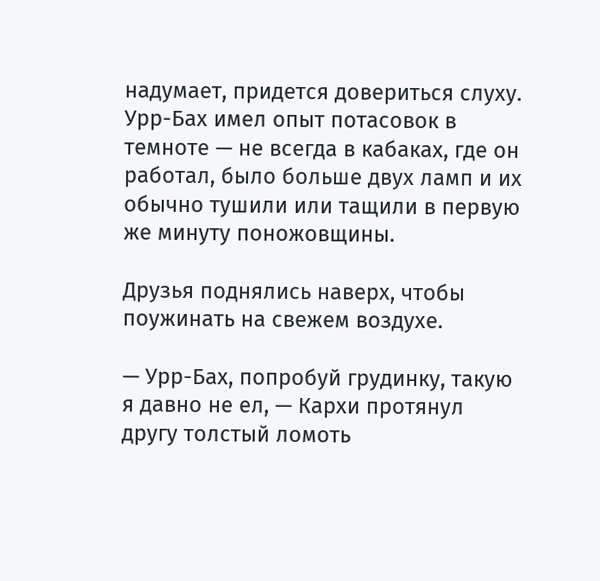надумает, придется довериться слуху. Урр-Бах имел опыт потасовок в темноте — не всегда в кабаках, где он работал, было больше двух ламп и их обычно тушили или тащили в первую же минуту поножовщины.

Друзья поднялись наверх, чтобы поужинать на свежем воздухе.

— Урр-Бах, попробуй грудинку, такую я давно не ел, — Кархи протянул другу толстый ломоть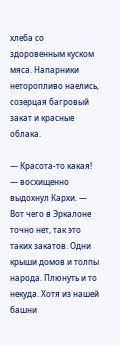хлеба со здоровенным куском мяса. Напарники неторопливо наелись, созерцая багровый закат и красные облака.

— Красота-то какая! — восхищенно выдохнул Кархи. — Вот чего в Эркалоне точно нет, так это таких закатов. Одни крыши домов и толпы народа. Плюнуть и то некуда. Хотя из нашей башни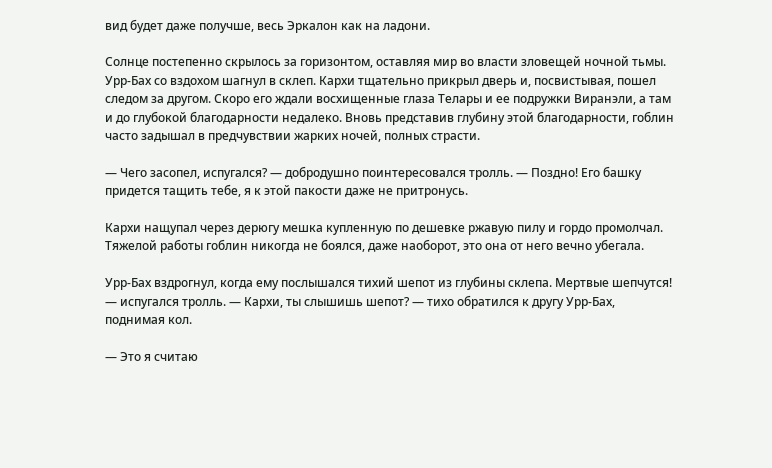вид будет даже получше, весь Эркалон как на ладони.

Солнце постепенно скрылось за горизонтом, оставляя мир во власти зловещей ночной тьмы. Урр-Бах со вздохом шагнул в склеп. Кархи тщательно прикрыл дверь и, посвистывая, пошел следом за другом. Скоро его ждали восхищенные глаза Телары и ее подружки Виранэли, а там и до глубокой благодарности недалеко. Вновь представив глубину этой благодарности, гоблин часто задышал в предчувствии жарких ночей, полных страсти.

— Чего засопел, испугался? — добродушно поинтересовался тролль. — Поздно! Его башку придется тащить тебе, я к этой пакости даже не притронусь.

Кархи нащупал через дерюгу мешка купленную по дешевке ржавую пилу и гордо промолчал. Тяжелой работы гоблин никогда не боялся, даже наоборот, это она от него вечно убегала.

Урр-Бах вздрогнул, когда ему послышался тихий шепот из глубины склепа. Мертвые шепчутся! — испугался тролль. — Кархи, ты слышишь шепот? — тихо обратился к другу Урр-Бах, поднимая кол.

— Это я считаю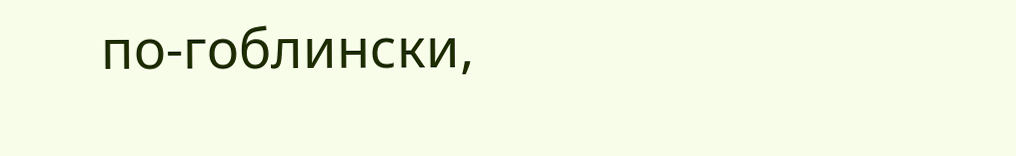по-гоблински,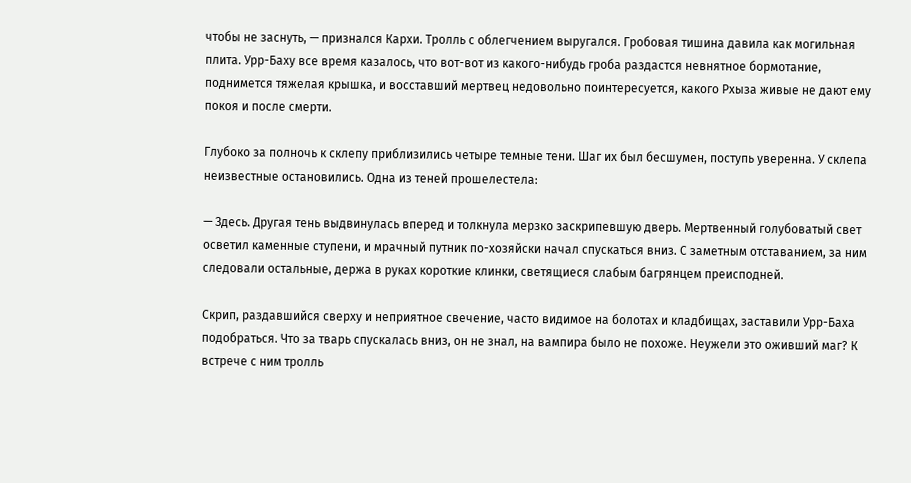чтобы не заснуть, — признался Кархи. Тролль с облегчением выругался. Гробовая тишина давила как могильная плита. Урр-Баху все время казалось, что вот-вот из какого-нибудь гроба раздастся невнятное бормотание, поднимется тяжелая крышка, и восставший мертвец недовольно поинтересуется, какого Рхыза живые не дают ему покоя и после смерти.

Глубоко за полночь к склепу приблизились четыре темные тени. Шаг их был бесшумен, поступь уверенна. У склепа неизвестные остановились. Одна из теней прошелестела:

— Здесь. Другая тень выдвинулась вперед и толкнула мерзко заскрипевшую дверь. Мертвенный голубоватый свет осветил каменные ступени, и мрачный путник по-хозяйски начал спускаться вниз. С заметным отставанием, за ним следовали остальные, держа в руках короткие клинки, светящиеся слабым багрянцем преисподней.

Скрип, раздавшийся сверху и неприятное свечение, часто видимое на болотах и кладбищах, заставили Урр-Баха подобраться. Что за тварь спускалась вниз, он не знал, на вампира было не похоже. Неужели это оживший маг? К встрече с ним тролль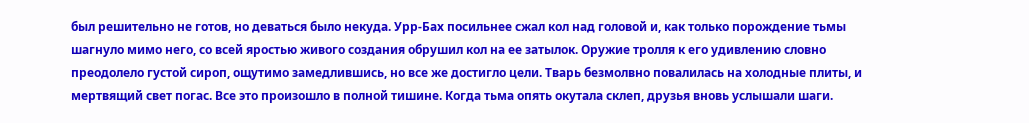был решительно не готов, но деваться было некуда. Урр-Бах посильнее сжал кол над головой и, как только порождение тьмы шагнуло мимо него, со всей яростью живого создания обрушил кол на ее затылок. Оружие тролля к его удивлению словно преодолело густой сироп, ощутимо замедлившись, но все же достигло цели. Тварь безмолвно повалилась на холодные плиты, и мертвящий свет погас. Все это произошло в полной тишине. Когда тьма опять окутала склеп, друзья вновь услышали шаги.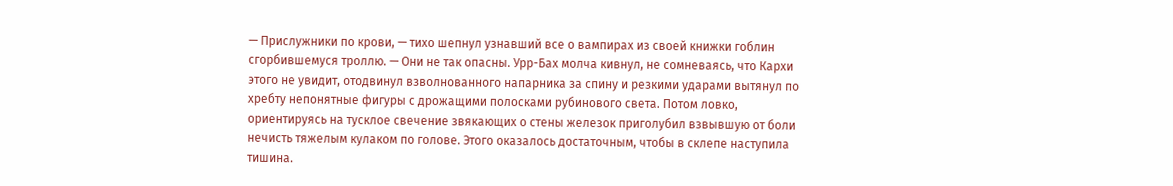— Прислужники по крови, — тихо шепнул узнавший все о вампирах из своей книжки гоблин сгорбившемуся троллю. — Они не так опасны. Урр-Бах молча кивнул, не сомневаясь, что Кархи этого не увидит, отодвинул взволнованного напарника за спину и резкими ударами вытянул по хребту непонятные фигуры с дрожащими полосками рубинового света. Потом ловко, ориентируясь на тусклое свечение звякающих о стены железок приголубил взвывшую от боли нечисть тяжелым кулаком по голове. Этого оказалось достаточным, чтобы в склепе наступила тишина.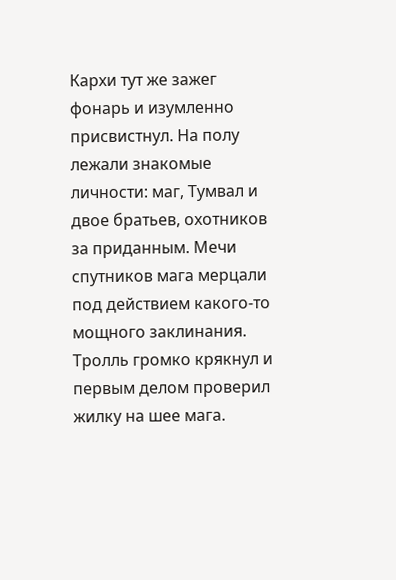Кархи тут же зажег фонарь и изумленно присвистнул. На полу лежали знакомые личности: маг, Тумвал и двое братьев, охотников за приданным. Мечи спутников мага мерцали под действием какого-то мощного заклинания. Тролль громко крякнул и первым делом проверил жилку на шее мага.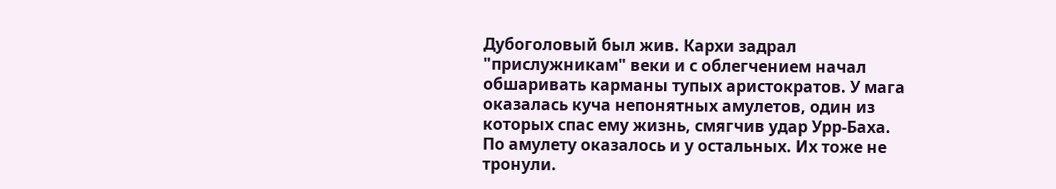Дубоголовый был жив. Кархи задрал "прислужникам" веки и с облегчением начал обшаривать карманы тупых аристократов. У мага оказалась куча непонятных амулетов, один из которых спас ему жизнь, смягчив удар Урр-Баха. По амулету оказалось и у остальных. Их тоже не тронули.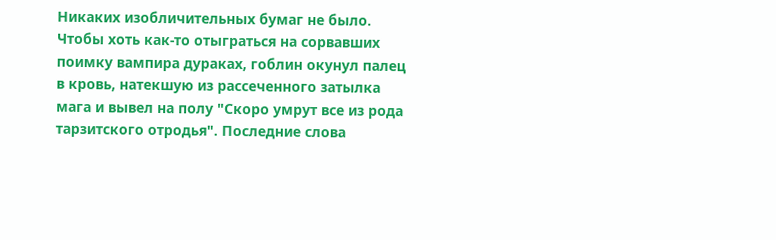Никаких изобличительных бумаг не было. Чтобы хоть как-то отыграться на сорвавших поимку вампира дураках, гоблин окунул палец в кровь, натекшую из рассеченного затылка мага и вывел на полу "Скоро умрут все из рода тарзитского отродья". Последние слова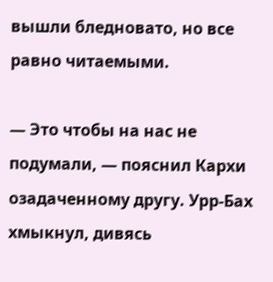вышли бледновато, но все равно читаемыми.

— Это чтобы на нас не подумали, — пояснил Кархи озадаченному другу. Урр-Бах хмыкнул, дивясь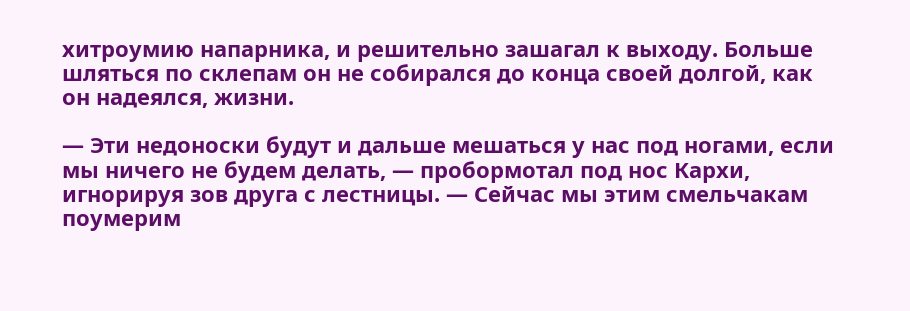хитроумию напарника, и решительно зашагал к выходу. Больше шляться по склепам он не собирался до конца своей долгой, как он надеялся, жизни.

— Эти недоноски будут и дальше мешаться у нас под ногами, если мы ничего не будем делать, — пробормотал под нос Кархи, игнорируя зов друга с лестницы. — Сейчас мы этим смельчакам поумерим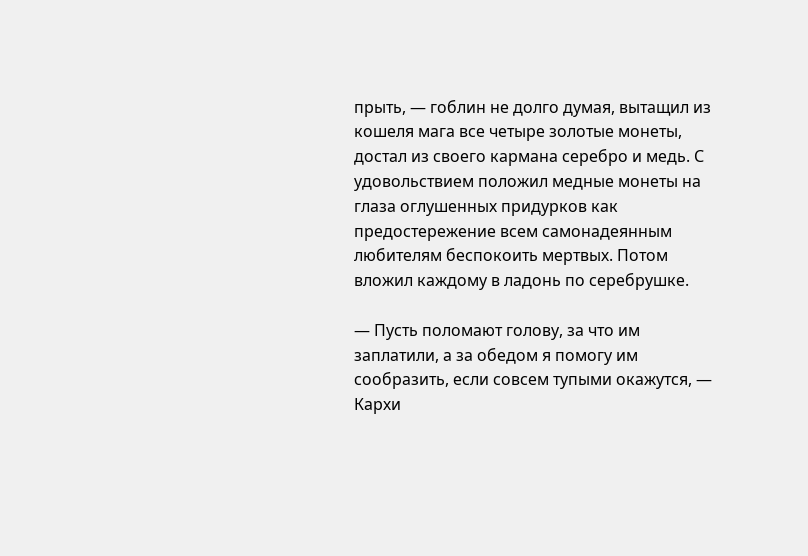прыть, — гоблин не долго думая, вытащил из кошеля мага все четыре золотые монеты, достал из своего кармана серебро и медь. С удовольствием положил медные монеты на глаза оглушенных придурков как предостережение всем самонадеянным любителям беспокоить мертвых. Потом вложил каждому в ладонь по серебрушке.

— Пусть поломают голову, за что им заплатили, а за обедом я помогу им сообразить, если совсем тупыми окажутся, — Кархи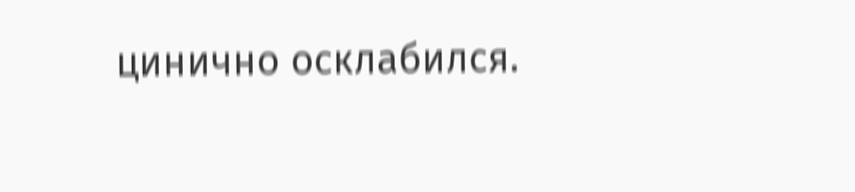цинично осклабился.